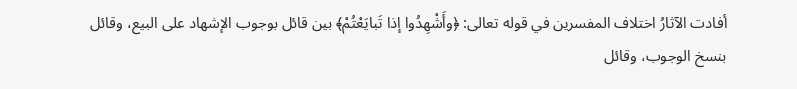أفادت الآثارُ اختلاف المفسرين في قوله تعالى: ﴿وأَشْهِدُوا إذا تَبايَعْتُمْ﴾ بين قائل بوجوب الإشهاد على البيع، وقائل بنسخ الوجوب، وقائل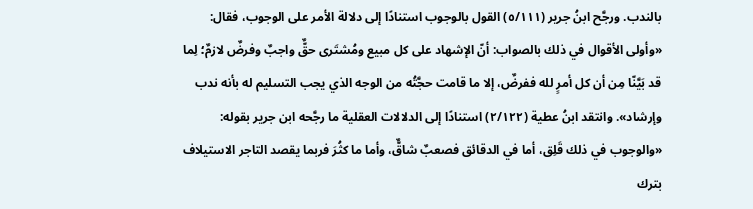بالندب. ورجَّح ابنُ جرير (٥/١١١) القول بالوجوب استنادًا إلى دلالة الأمر على الوجوب، فقال: «وأولى الأقوال في ذلك بالصواب: أنّ الإشهاد على كل مبيع ومُشتَرى حقٌّ واجبٌ وفرضٌ لازمٌ؛ لِما قد بَيَّنّا مِن أن كل أمرٍ لله ففرضٌ، إلا ما قامت حجَّتُه من الوجه الذي يجب التسليم له بأنه ندب وإرشاد». وانتقد ابنُ عطية (٢/١٢٢) استنادًا إلى الدلالات العقلية ما رجَّحه ابن جرير بقوله: «والوجوب في ذلك قَلِق، أما في الدقائق فصعبٌ شاقٌّ، وأما ما كثُرَ فربما يقصد التاجر الاستيلاف بترك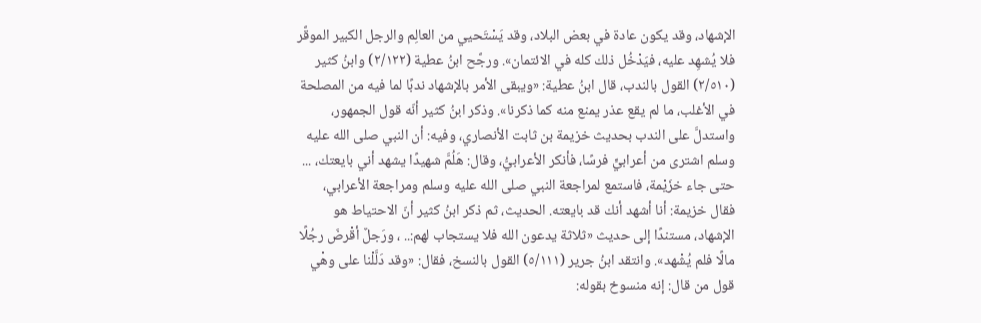الإشهاد، وقد يكون عادة في بعض البلاد، وقد يَسْتَحيي من العالِم والرجل الكبير الموقَّر فلا يُشهِد عليه، فيَدْخُل ذلك كله في الائتمان». ورجَّح ابنُ عطية (٢/١٢٢) وابنُ كثير (٢/٥١٠) القول بالندب، قال ابنُ عطية: «ويبقى الأمر بالإشهاد ندبًا لما فيه من المصلحة في الأغلب، ما لم يقع عذر يمنع منه كما ذكرنا». وذكر ابنُ كثير أنّه قول الجمهور، واستدلَّ على الندب بحديث خزيمة بن ثابت الأنصاري، وفيه: أن النبي صلى الله عليه وسلم اشترى من أعرابيٍّ فرسًا، فأنكر الأعرابيُّ، وقال: هَلُمَّ شهيدًا يشهد أني بايعتك، ... حتى جاء خزَيْمة، فاستمع لمراجعة النبي صلى الله عليه وسلم ومراجعة الأعرابي، فقال خزيمة: أنا أشهد أنك قد بايعته. الحديث، ثم ذكر ابنُ كثير أنّ الاحتياط هو الإشهاد، مستندًا إلى حديث «ثلاثة يدعون الله فلا يستجاب لهم:.. ، ورَجلٌ أقْرضَ رجُلًا مالًا فلم يُشْهد». وانتقد ابنُ جرير (٥/١١١) القول بالنسخ، فقال: «وقد دَلَّلْنا على وهْي قول من قال: إنه منسوخ بقوله: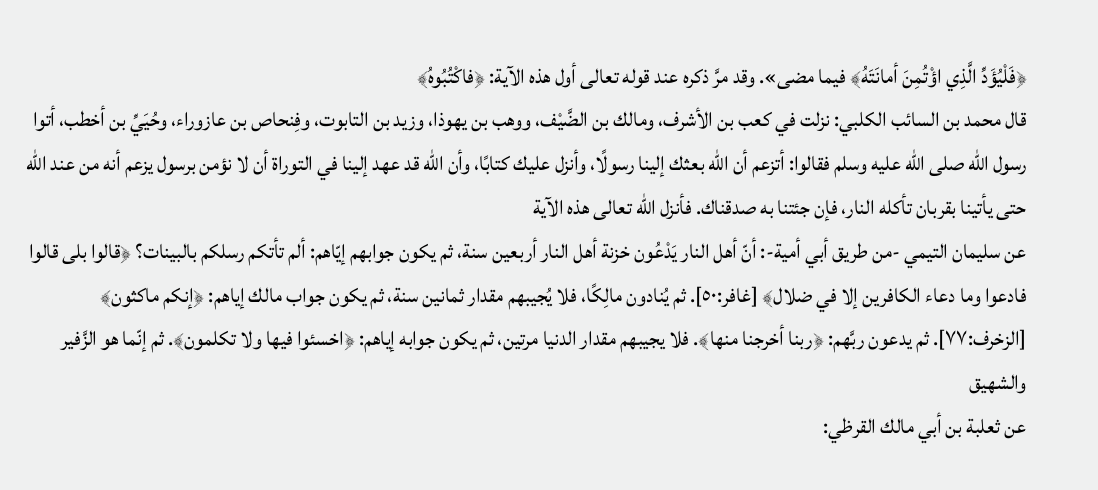﴿فَلْيُؤَدِّ الَّذِي اؤْتُمِنَ أمانَتَهُ﴾ فيما مضى». وقد مرَّ ذكره عند قوله تعالى أول هذه الآية: ﴿فاكْتُبُوهُ﴾
قال محمد بن السائب الكلبي: نزلت في كعب بن الأشرف، ومالك بن الضَّيْف، ووهب بن يهوذا، وزيد بن التابوت، وفِنحاص بن عازوراء، وحُيَيِّ بن أخطب، أتوا رسول الله صلى الله عليه وسلم فقالوا: أتزعم أن الله بعثك إلينا رسولًا، وأنزل عليك كتابًا، وأن الله قد عهد إلينا في التوراة أن لا نؤمن برسول يزعم أنه من عند الله حتى يأتينا بقربان تأكله النار، فإن جئتنا به صدقناك. فأنزل الله تعالى هذه الآية
عن سليمان التيمي -من طريق أبي أمية-: أنّ أهل النار يَدْعُون خزنة أهل النار أربعين سنة، ثم يكون جوابهم إيّاهم: ألم تأتكم رسلكم بالبينات؟ ﴿قالوا بلى قالوا فادعوا وما دعاء الكافرين إلا في ضلال﴾ [غافر:٥٠]. ثم يُنادون مالِكًا، فلا يُجيبهم مقدار ثمانين سنة، ثم يكون جواب مالك إياهم: ﴿إنكم ماكثون﴾ [الزخرف:٧٧]. ثم يدعون ربَّهم: ﴿ربنا أخرجنا منها﴾. فلا يجيبهم مقدار الدنيا مرتين، ثم يكون جوابه إياهم: ﴿اخسئوا فيها ولا تكلمون﴾. ثم إنّما هو الزَّفير والشهيق
عن ثعلبة بن أبي مالك القرظي: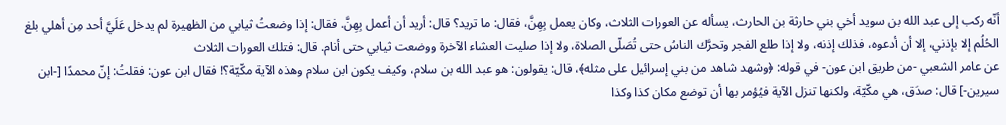أنّه ركب إلى عبد الله بن سويد أخي بني حارثة بن الحارث، يسأله عن العورات الثلاث، وكان يعمل بِهِنَّ، فقال: ما تريد؟ قال: أريد أن أعمل بِهِنَّ. فقال: إذا وضعتُ ثيابي من الظهيرة لم يدخل عَلَيَّ أحد مِن أهلي بلغ الحُلُم إلا بإذني، إلا أن أدعوه، فذلك إذنه، ولا إذا طلع الفجر وتحرَّك الناسُ حتى تُصَلّى الصلاة، ولا إذا صليت العشاء الآخرة ووضعت ثيابي حتى أنام. قال: فتلك العورات الثلاث
عن عامر الشعبي -من طريق ابن عون- في قوله: ﴿وشهد شاهد من بني إسرائيل على مثله﴾، قال: يقولون: هو عبد الله بن سلام، وكيف يكون ابن سلام وهذه الآية مكّيّة؟! فقال ابن عون: فقلتُ: إنّ محمدًا [-ابن سيرين-] قال: صدَق، هي مكّيّة، ولكنها تنزل الآية فيُؤمر بها أن توضع مكان كذا وكذا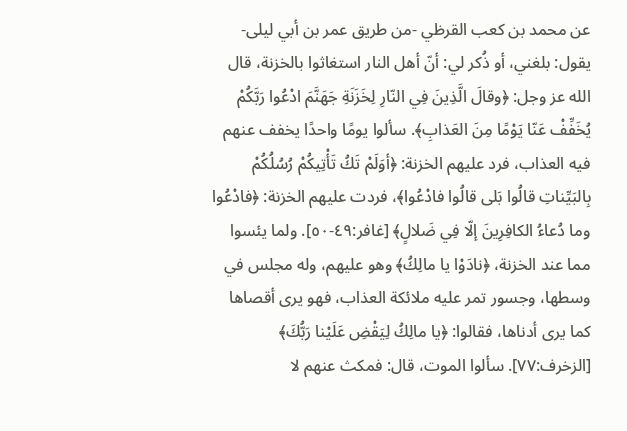عن محمد بن كعب القرظي -من طريق عمر بن أبي ليلى- يقول: بلغني، أو ذُكر لي: أنّ أهل النار استغاثوا بالخزنة، قال الله عز وجل: ﴿وقالَ الَّذِينَ فِي النّارِ لِخَزَنَةِ جَهَنَّمَ ادْعُوا رَبَّكُمْ يُخَفِّفْ عَنّا يَوْمًا مِنَ العَذابِ﴾. سألوا يومًا واحدًا يخفف عنهم فيه العذاب، فرد عليهم الخزنة: ﴿أوَلَمْ تَكُ تَأْتِيكُمْ رُسُلُكُمْ بِالبَيِّناتِ قالُوا بَلى قالُوا فادْعُوا﴾، فردت عليهم الخزنة: ﴿فادْعُوا وما دُعاءُ الكافِرِينَ إلّا فِي ضَلالٍ﴾ [غافر:٤٩-٥٠]. ولما يئسوا مما عند الخزنة، ﴿نادَوْا يا مالِكُ﴾ وهو عليهم، وله مجلس في وسطها، وجسور تمر عليه ملائكة العذاب، فهو يرى أقصاها كما يرى أدناها، فقالوا: ﴿يا مالِكُ لِيَقْضِ عَلَيْنا رَبُّكَ﴾ [الزخرف:٧٧]. سألوا الموت، قال: فمكث عنهم لا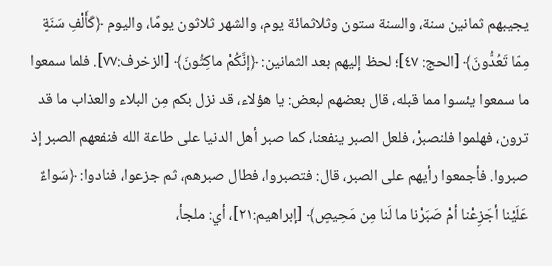يجيبهم ثمانين سنة، والسنة ستون وثلاثمائة يوم، والشهر ثلاثون يومًا، واليوم ﴿كَأَلْفِ سَنَةٍ مِمّا تَعُدُّونَ﴾ [الحج: ٤٧]؛ لحظ إليهم بعد الثمانين: ﴿إنَّكُمْ ماكِثُونَ﴾ [الزخرف:٧٧]. فلما سمعوا ما سمعوا يئسوا مما قبله، قال بعضهم لبعض: يا هؤلاء، قد نزل بكم مِن البلاء والعذاب ما قد ترون، فهلموا فلنصبرْ، فلعل الصبر ينفعنا، كما صبر أهل الدنيا على طاعة الله فنفعهم الصبر إذ صبروا. فأجمعوا رأيهم على الصبر، قال: فتصبروا، فطال صبرهم، ثم جزعوا، فنادوا: ﴿سَواءٌ عَلَيْنا أجَزِعْنا أمْ صَبَرْنا ما لَنا مِن مَحِيصٍ﴾ [إبراهيم:٢١]، أي: ملجأ،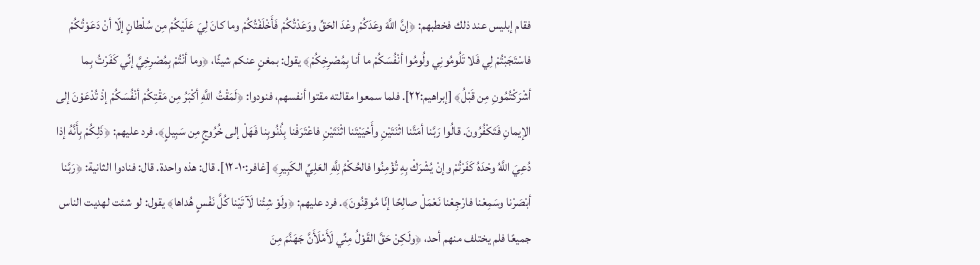فقام إبليس عند ذلك فخطبهم: ﴿إنَّ اللَّهَ وعَدَكُمْ وعْدَ الحَقِّ ووَعَدْتُكُمْ فَأَخْلَفْتُكُمْ وما كانَ لِيَ عَلَيْكُمْ مِن سُلْطانٍ إلّا أنْ دَعَوْتُكُمْ فاسْتَجَبْتُمْ لِي فَلا تَلُومُونِي ولُومُوا أنْفُسَكُمْ ما أنا بِمُصْرِخِكُمْ﴾ يقول: بمغنٍ عنكم شيئًا، ﴿وما أنْتُمْ بِمُصْرِخِيَّ إنِّي كَفَرْتُ بِما أشْرَكْتُمُونِ مِن قَبْلُ﴾ [إبراهيم:٢٢]. فلما سمعوا مقالته مقتوا أنفسهم، فنودوا: ﴿لَمَقْتُ اللَّهِ أكْبَرُ مِن مَقْتِكُمْ أنْفُسَكُمْ إذْ تُدْعَوْنَ إلى الإيمانِ فَتَكْفُرُونَ. قالُوا رَبَّنا أمَتَّنا اثْنَتَيْنِ وأَحْيَيْتَنا اثْنَتَيْنِ فاعْتَرَفْنا بِذُنُوبِنا فَهَلْ إلى خُرُوجٍ مِن سَبِيلٍ﴾. فرد عليهم: ﴿ذَلِكُمْ بِأَنَّهُ إذا دُعِيَ اللَّهُ وحْدَهُ كَفَرْتُمْ وإنْ يُشْرَكْ بِهِ تُؤْمِنُوا فالحُكْمُ لِلَّهِ العَلِيِّ الكَبِيرِ﴾ [غافر:١٠-١٢]. قال: هذه واحدة. قال: فنادوا الثانية: ﴿رَبَّنا أبْصَرْنا وسَمِعْنا فارْجِعْنا نَعْمَلْ صالِحًا إنّا مُوقِنُونَ﴾. فرد عليهم: ﴿ولَوْ شِئْنا لَآتَيْنا كُلَّ نَفْسٍ هُداها﴾ يقول: لو شئت لهديت الناس جميعًا فلم يختلف منهم أحد، ﴿ولَكِنْ حَقَّ القَوْلُ مِنِّي لَأَمْلَأَنَّ جَهَنَّمَ مِنَ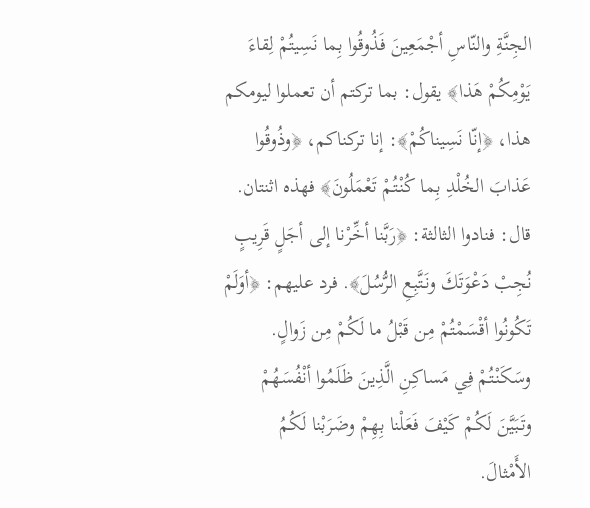الجِنَّةِ والنّاسِ أجْمَعِينَ فَذُوقُوا بِما نَسِيتُمْ لِقاءَ يَوْمِكُمْ هَذا﴾ يقول: بما تركتم أن تعملوا ليومكم هذا، ﴿إنّا نَسِيناكُمْ﴾: إنا تركناكم، ﴿وذُوقُوا عَذابَ الخُلْدِ بِما كُنْتُمْ تَعْمَلُونَ﴾ فهذه اثنتان. قال: فنادوا الثالثة: ﴿رَبَّنا أخِّرْنا إلى أجَلٍ قَرِيبٍ نُجِبْ دَعْوَتَكَ ونَتَّبِعِ الرُّسُلَ﴾. فرد عليهم: ﴿أوَلَمْ تَكُونُوا أقْسَمْتُمْ مِن قَبْلُ ما لَكُمْ مِن زَوالٍ. وسَكَنْتُمْ فِي مَساكِنِ الَّذِينَ ظَلَمُوا أنْفُسَهُمْ وتَبَيَّنَ لَكُمْ كَيْفَ فَعَلْنا بِهِمْ وضَرَبْنا لَكُمُ الأَمْثالَ.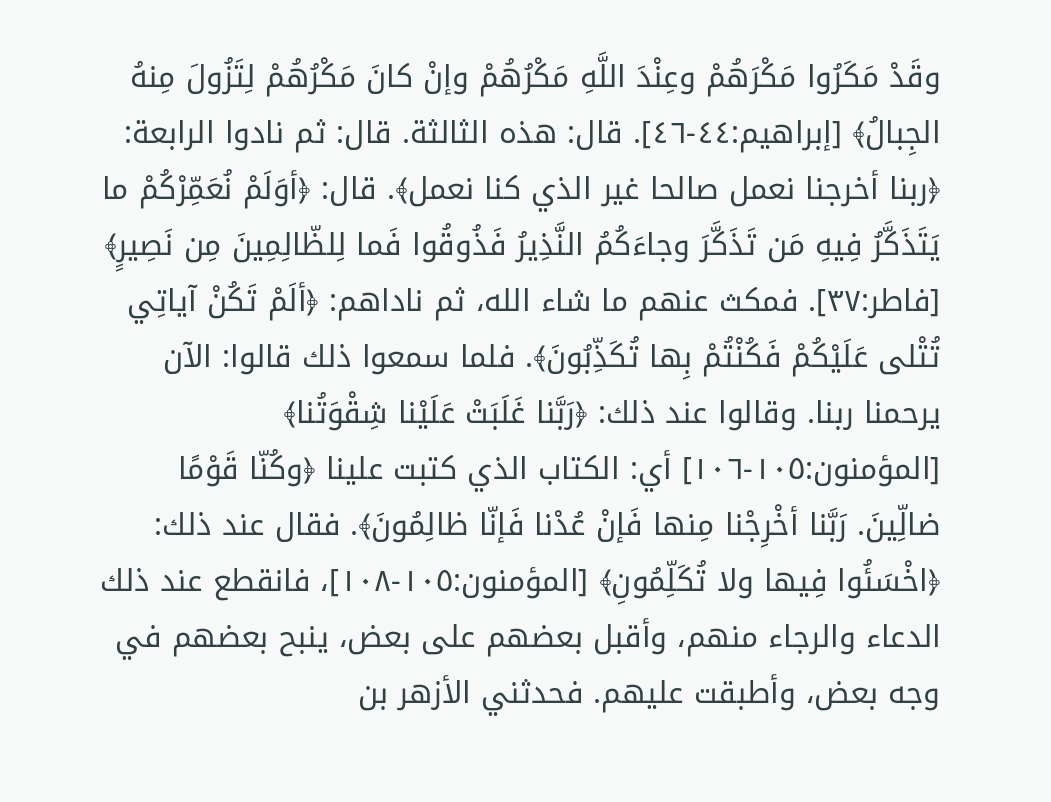وقَدْ مَكَرُوا مَكْرَهُمْ وعِنْدَ اللَّهِ مَكْرُهُمْ وإنْ كانَ مَكْرُهُمْ لِتَزُولَ مِنهُ الجِبالُ﴾ [إبراهيم:٤٤-٤٦]. قال: هذه الثالثة. قال: ثم نادوا الرابعة: ﴿ربنا أخرجنا نعمل صالحا غير الذي كنا نعمل﴾. قال: ﴿أوَلَمْ نُعَمِّرْكُمْ ما يَتَذَكَّرُ فِيهِ مَن تَذَكَّرَ وجاءَكُمُ النَّذِيرُ فَذُوقُوا فَما لِلظّالِمِينَ مِن نَصِيرٍ﴾ [فاطر:٣٧]. فمكث عنهم ما شاء الله، ثم ناداهم: ﴿ألَمْ تَكُنْ آياتِي تُتْلى عَلَيْكُمْ فَكُنْتُمْ بِها تُكَذِّبُونَ﴾. فلما سمعوا ذلك قالوا: الآن يرحمنا ربنا. وقالوا عند ذلك: ﴿رَبَّنا غَلَبَتْ عَلَيْنا شِقْوَتُنا﴾ [المؤمنون:١٠٥-١٠٦] أي: الكتاب الذي كتبت علينا ﴿وكُنّا قَوْمًا ضالِّينَ. رَبَّنا أخْرِجْنا مِنها فَإنْ عُدْنا فَإنّا ظالِمُونَ﴾. فقال عند ذلك: ﴿اخْسَئُوا فِيها ولا تُكَلِّمُونِ﴾ [المؤمنون:١٠٥-١٠٨]، فانقطع عند ذلك الدعاء والرجاء منهم، وأقبل بعضهم على بعض، ينبح بعضهم في وجه بعض، وأطبقت عليهم. فحدثني الأزهر بن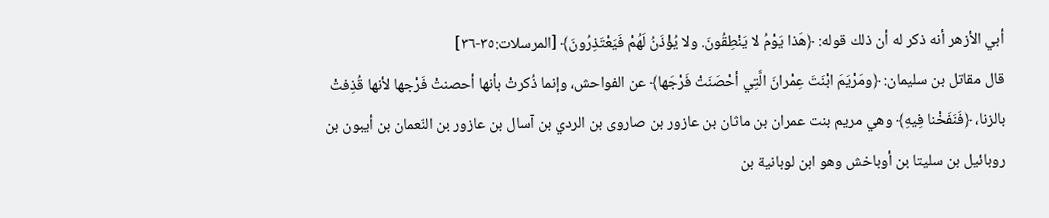أبي الأزهر أنه ذكر له أن ذلك قوله: ﴿هَذا يَوْمُ لا يَنْطِقُونَ. ولا يُؤْذَنُ لَهُمْ فَيَعْتَذِرُونَ﴾ [المرسلات:٣٥-٣٦]
قال مقاتل بن سليمان: ﴿ومَرْيَمَ ابْنَتَ عِمْرانَ الَّتِي أحْصَنَتْ فَرْجَها﴾ عن الفواحش، وإنما ذُكرتْ بأنها أحصنتْ فَرْجها لأنها قُذِفتْ بالزنا، ﴿فَنَفَخْنا فِيهِ﴾ وهي مريم بنت عمران بن ماثان بن عازور بن صاروى بن الردي بن آسال بن عازور بن النّعمان بن أيبون بن روبائيل بن سليتا بن أوباخش وهو ابن لوبانية بن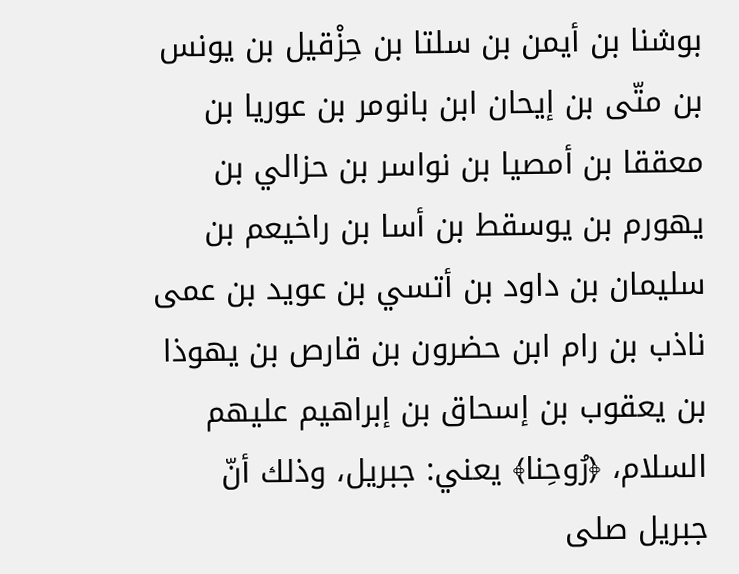بوشنا بن أيمن بن سلتا بن حِزْقيل بن يونس بن متّى بن إيحان ابن بانومر بن عوريا بن معققا بن أمصيا بن نواسر بن حزالي بن يهورم بن يوسقط بن أسا بن راخيعم بن سليمان بن داود بن أتسي بن عويد بن عمى ناذب بن رام ابن حضرون بن قارص بن يهوذا بن يعقوب بن إسحاق بن إبراهيم عليهم السلام، ﴿رُوحِنا﴾ يعني: جبريل، وذلك أنّ جبريل صلى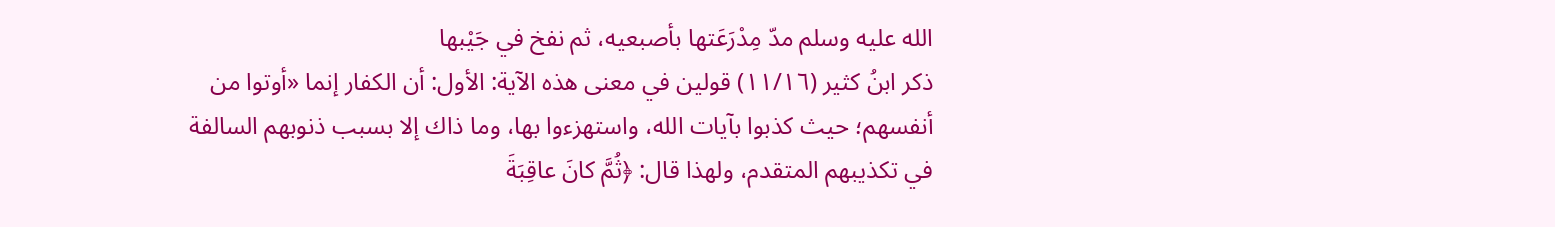الله عليه وسلم مدّ مِدْرَعَتها بأصبعيه، ثم نفخ في جَيْبها
ذكر ابنُ كثير (١١/١٦) قولين في معنى هذه الآية: الأول: أن الكفار إنما «أوتوا من أنفسهم؛ حيث كذبوا بآيات الله، واستهزءوا بها، وما ذاك إلا بسبب ذنوبهم السالفة في تكذيبهم المتقدم، ولهذا قال: ﴿ثُمَّ كانَ عاقِبَةَ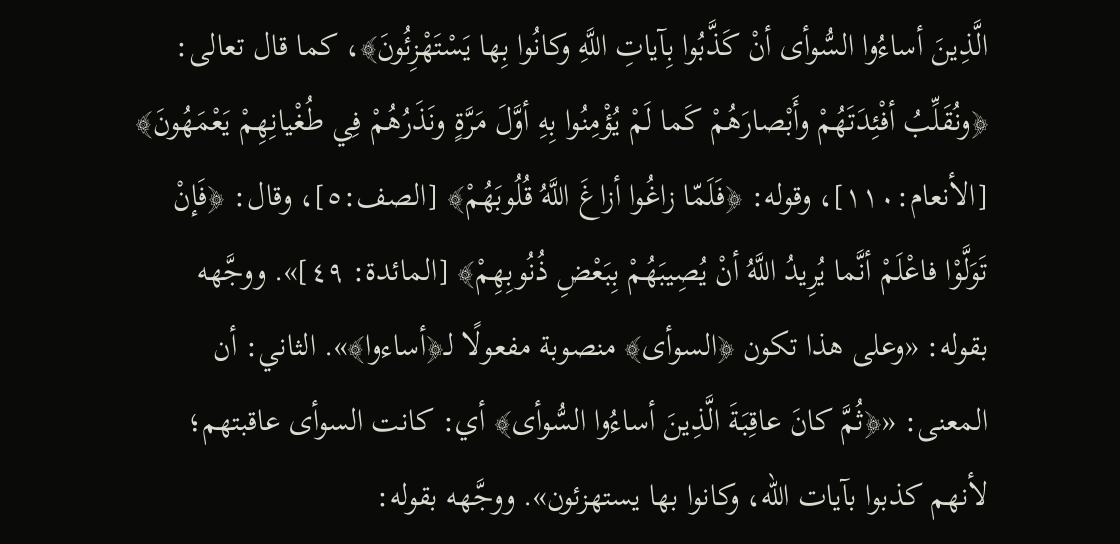الَّذِينَ أساءُوا السُّوأى أنْ كَذَّبُوا بِآياتِ اللَّهِ وكانُوا بِها يَسْتَهْزِئُونَ﴾، كما قال تعالى: ﴿ونُقَلِّبُ أفْئِدَتَهُمْ وأَبْصارَهُمْ كَما لَمْ يُؤْمِنُوا بِهِ أوَّلَ مَرَّةٍ ونَذَرُهُمْ فِي طُغْيانِهِمْ يَعْمَهُونَ﴾ [الأنعام:١١٠]، وقوله: ﴿فَلَمّا زاغُوا أزاغَ اللَّهُ قُلُوبَهُمْ﴾ [الصف:٥]، وقال: ﴿فَإنْ تَوَلَّوْا فاعْلَمْ أنَّما يُرِيدُ اللَّهُ أنْ يُصِيبَهُمْ بِبَعْضِ ذُنُوبِهِمْ﴾ [المائدة: ٤٩]». ووجَّهه بقوله: «وعلى هذا تكون ﴿السوأى﴾ منصوبة مفعولًا لـ﴿أساءوا﴾». الثاني: أن المعنى: «﴿ثُمَّ كانَ عاقِبَةَ الَّذِينَ أساءُوا السُّوأى﴾ أي: كانت السوأى عاقبتهم؛ لأنهم كذبوا بآيات الله، وكانوا بها يستهزئون». ووجَّهه بقوله: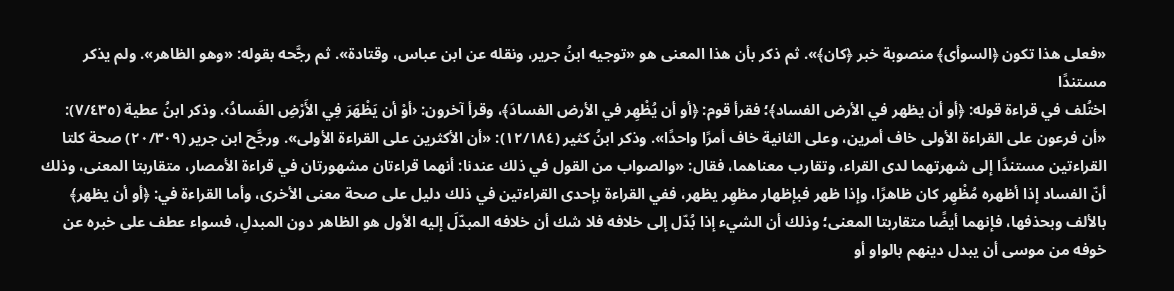«فعلى هذا تكون ﴿السوأى﴾ منصوبة خبر ﴿كان﴾». ثم ذكر بأن هذا المعنى هو «توجيه ابنُ جرير، ونقله عن ابن عباس، وقتادة». ثم رجَّحه بقوله: «وهو الظاهر». ولم يذكر مستندًا
اختُلف في قراءة قوله: ﴿أو أن يظهر في الأرض الفساد﴾؛ فقرأ قوم: ﴿أو أن يُظْهِر في الأرض الفسادَ﴾، وقرأ آخرون: ‹أوْ أن يَظْهَرَ فِي الأَرْضِ الفَسادُ›. وذكر ابنُ عطية (٧/٤٣٥): «أن فرعون على القراءة الأولى خاف أمرين، وعلى الثانية خاف أمرًا واحدًا». وذكر ابنُ كثير (١٢/١٨٤): «أن الأكثرين على القراءة الأولى». ورجَّح ابن جرير (٢٠/٣٠٩) صحة كلتا القراءتين مستندًا إلى شهرتهما لدى القراء، وتقارب معناهما، فقال: «والصواب من القول في ذلك عندنا: أنهما قراءتان مشهورتان في قراءة الأمصار، متقاربتا المعنى، وذلك أنّ الفساد إذا أظهره مُظْهِر كان ظاهرًا، وإذا ظهر فبإظهار مظهِر يظهر، ففي القراءة بإحدى القراءتين في ذلك دليل على صحة معنى الأخرى، وأما القراءة في: ﴿أو أن يظهر﴾ بالألف وبحذفها، فإنهما أيضًا متقاربتا المعنى؛ وذلك أن الشيء إذا بُدّل إلى خلافه فلا شك أن خلافه المبدّلَ إليه الأول هو الظاهر دون المبدلِ، فسواء عطف على خبره عن خوفه من موسى أن يبدل دينهم بالواو أو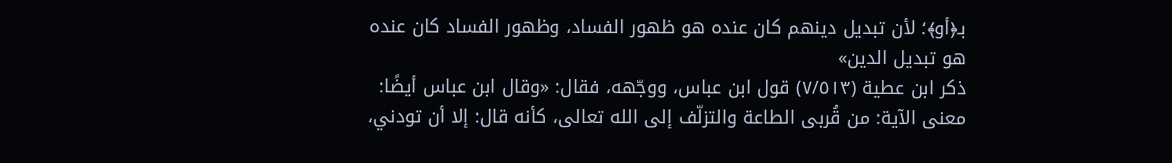بـ﴿أو﴾؛ لأن تبديل دينهم كان عنده هو ظهور الفساد، وظهور الفساد كان عنده هو تبديل الدين»
ذكر ابن عطية (٧/٥١٣) قول ابن عباس، ووجّهه، فقال: «وقال ابن عباس أيضًا: معنى الآية: من قُربى الطاعة والتزلّف إلى الله تعالى، كأنه قال: إلا أن تودني،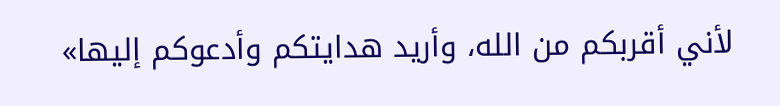لأني أقربكم من الله، وأريد هدايتكم وأدعوكم إليها»